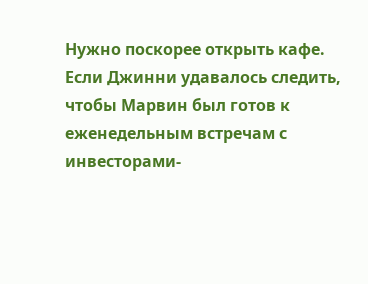Нужно поскорее открыть кафе. Если Джинни удавалось следить, чтобы Марвин был готов к еженедельным встречам с инвесторами-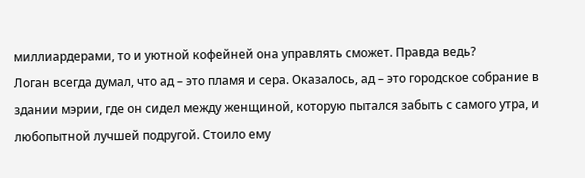миллиардерами, то и уютной кофейней она управлять сможет. Правда ведь?
Логан всегда думал, что ад – это пламя и сера. Оказалось, ад – это городское собрание в здании мэрии, где он сидел между женщиной, которую пытался забыть с самого утра, и любопытной лучшей подругой. Стоило ему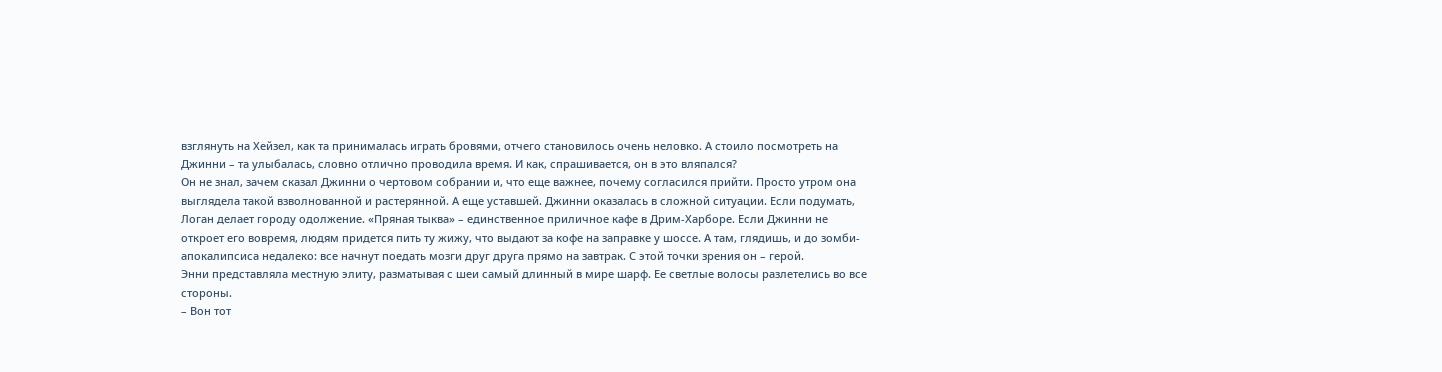взглянуть на Хейзел, как та принималась играть бровями, отчего становилось очень неловко. А стоило посмотреть на Джинни – та улыбалась, словно отлично проводила время. И как, спрашивается, он в это вляпался?
Он не знал, зачем сказал Джинни о чертовом собрании и, что еще важнее, почему согласился прийти. Просто утром она выглядела такой взволнованной и растерянной. А еще уставшей. Джинни оказалась в сложной ситуации. Если подумать, Логан делает городу одолжение. «Пряная тыква» – единственное приличное кафе в Дрим-Харборе. Если Джинни не откроет его вовремя, людям придется пить ту жижу, что выдают за кофе на заправке у шоссе. А там, глядишь, и до зомби-апокалипсиса недалеко: все начнут поедать мозги друг друга прямо на завтрак. С этой точки зрения он – герой.
Энни представляла местную элиту, разматывая с шеи самый длинный в мире шарф. Ее светлые волосы разлетелись во все стороны.
– Вон тот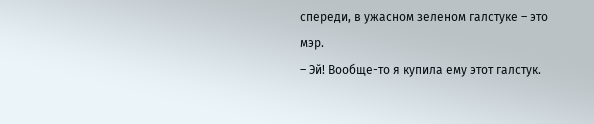спереди, в ужасном зеленом галстуке – это мэр.
– Эй! Вообще-то я купила ему этот галстук.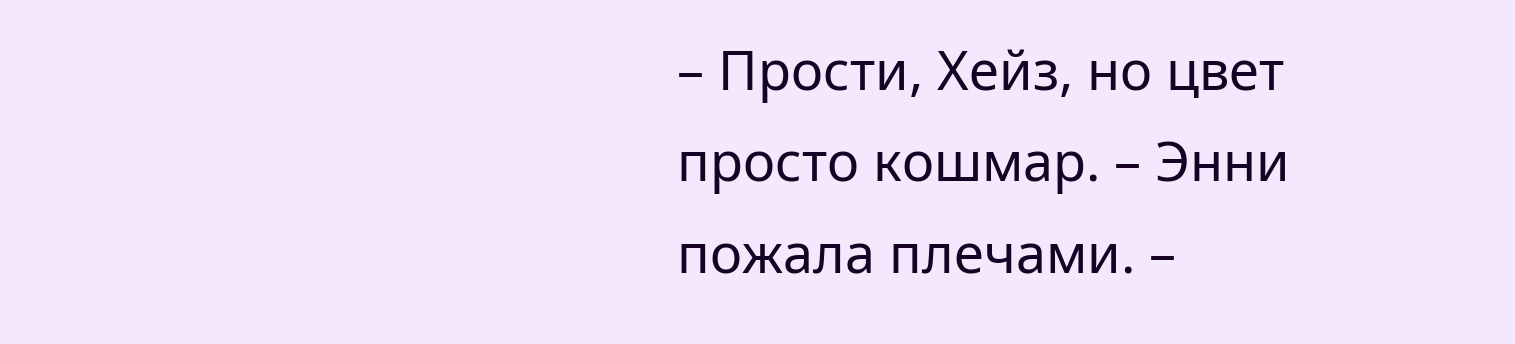– Прости, Хейз, но цвет просто кошмар. – Энни пожала плечами. –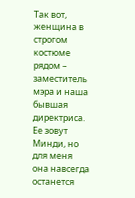Так вот, женщина в строгом костюме рядом – заместитель мэра и наша бывшая директриса. Ее зовут Минди, но для меня она навсегда останется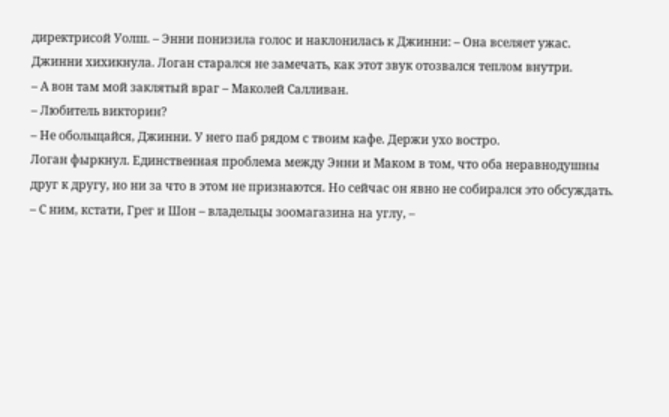директрисой Уолш. – Энни понизила голос и наклонилась к Джинни: – Она вселяет ужас.
Джинни хихикнула. Логан старался не замечать, как этот звук отозвался теплом внутри.
– А вон там мой заклятый враг – Маколей Салливан.
– Любитель викторин?
– Не обольщайся, Джинни. У него паб рядом с твоим кафе. Держи ухо востро.
Логан фыркнул. Единственная проблема между Энни и Маком в том, что оба неравнодушны друг к другу, но ни за что в этом не признаются. Но сейчас он явно не собирался это обсуждать.
– С ним, кстати, Грег и Шон – владельцы зоомагазина на углу, –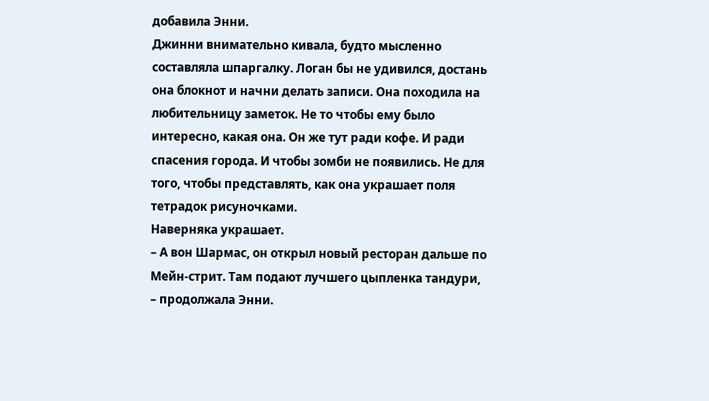добавила Энни.
Джинни внимательно кивала, будто мысленно составляла шпаргалку. Логан бы не удивился, достань она блокнот и начни делать записи. Она походила на любительницу заметок. Не то чтобы ему было интересно, какая она. Он же тут ради кофе. И ради спасения города. И чтобы зомби не появились. Не для того, чтобы представлять, как она украшает поля тетрадок рисуночками.
Наверняка украшает.
– А вон Шармас, он открыл новый ресторан дальше по Мейн-стрит. Там подают лучшего цыпленка тандури, – продолжала Энни.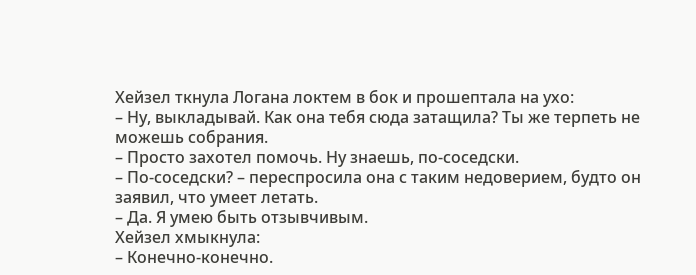Хейзел ткнула Логана локтем в бок и прошептала на ухо:
– Ну, выкладывай. Как она тебя сюда затащила? Ты же терпеть не можешь собрания.
– Просто захотел помочь. Ну знаешь, по-соседски.
– По-соседски? – переспросила она с таким недоверием, будто он заявил, что умеет летать.
– Да. Я умею быть отзывчивым.
Хейзел хмыкнула:
– Конечно-конечно.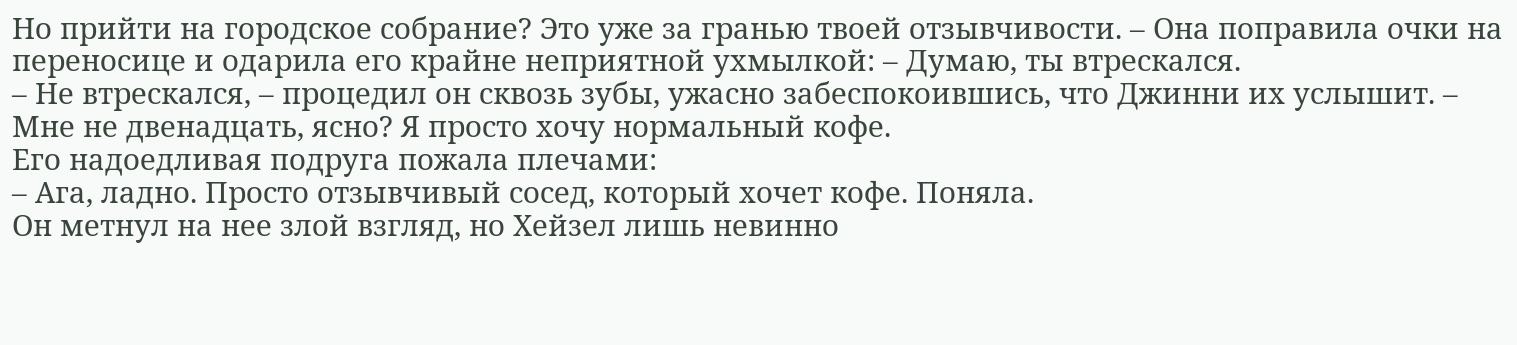Но прийти на городское собрание? Это уже за гранью твоей отзывчивости. – Она поправила очки на переносице и одарила его крайне неприятной ухмылкой: – Думаю, ты втрескался.
– Не втрескался, – процедил он сквозь зубы, ужасно забеспокоившись, что Джинни их услышит. – Мне не двенадцать, ясно? Я просто хочу нормальный кофе.
Его надоедливая подруга пожала плечами:
– Ага, ладно. Просто отзывчивый сосед, который хочет кофе. Поняла.
Он метнул на нее злой взгляд, но Хейзел лишь невинно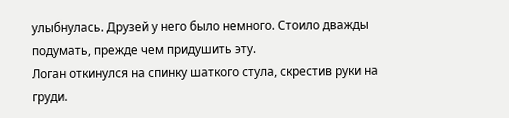улыбнулась. Друзей у него было немного. Стоило дважды подумать, прежде чем придушить эту.
Логан откинулся на спинку шаткого стула, скрестив руки на груди.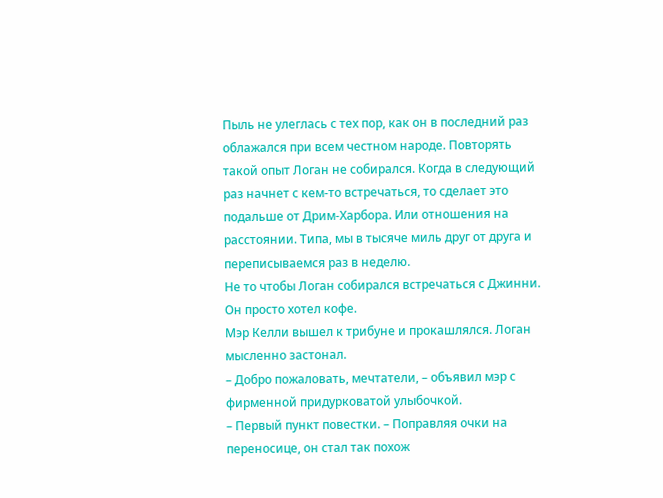Пыль не улеглась с тех пор, как он в последний раз облажался при всем честном народе. Повторять такой опыт Логан не собирался. Когда в следующий раз начнет с кем-то встречаться, то сделает это подальше от Дрим-Харбора. Или отношения на расстоянии. Типа, мы в тысяче миль друг от друга и переписываемся раз в неделю.
Не то чтобы Логан собирался встречаться с Джинни.
Он просто хотел кофе.
Мэр Келли вышел к трибуне и прокашлялся. Логан мысленно застонал.
– Добро пожаловать, мечтатели, – объявил мэр с фирменной придурковатой улыбочкой.
– Первый пункт повестки. – Поправляя очки на переносице, он стал так похож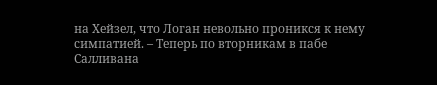на Хейзел, что Логан невольно проникся к нему симпатией. – Теперь по вторникам в пабе Салливана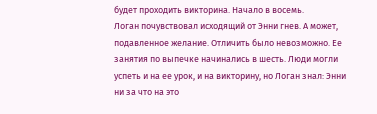будет проходить викторина. Начало в восемь.
Логан почувствовал исходящий от Энни гнев. А может, подавленное желание. Отличить было невозможно. Ее занятия по выпечке начинались в шесть. Люди могли успеть и на ее урок, и на викторину, но Логан знал: Энни ни за что на это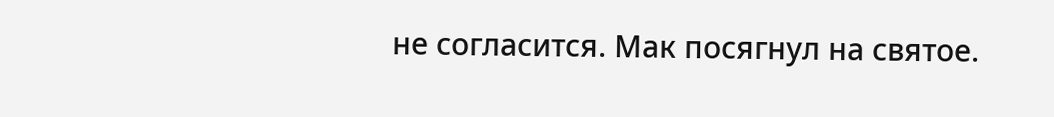не согласится. Мак посягнул на святое.